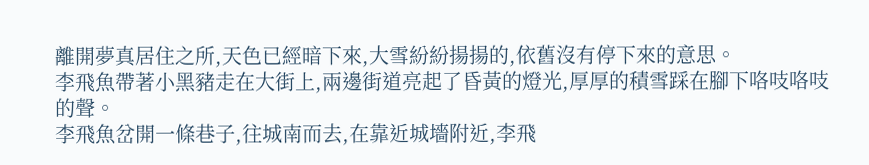離開夢真居住之所,天色已經暗下來,大雪紛紛揚揚的,依舊沒有停下來的意思。
李飛魚帶著小黑豬走在大街上,兩邊街道亮起了昏黃的燈光,厚厚的積雪踩在腳下咯吱咯吱的聲。
李飛魚岔開一條巷子,往城南而去,在靠近城墻附近,李飛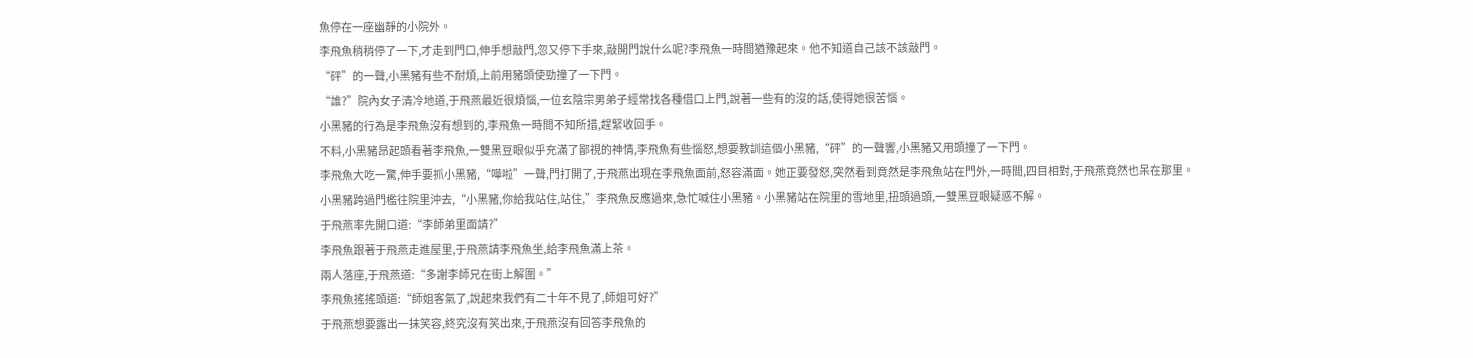魚停在一座幽靜的小院外。
李飛魚稍稍停了一下,才走到門口,伸手想敲門,忽又停下手來,敲開門說什么呢?李飛魚一時間猶豫起來。他不知道自己該不該敲門。
“砰”的一聲,小黑豬有些不耐煩,上前用豬頭使勁撞了一下門。
“誰?”院內女子清冷地道,于飛燕最近很煩惱,一位玄陰宗男弟子經常找各種借口上門,說著一些有的沒的話,使得她很苦惱。
小黑豬的行為是李飛魚沒有想到的,李飛魚一時間不知所措,趕緊收回手。
不料,小黑豬昂起頭看著李飛魚,一雙黑豆眼似乎充滿了鄙視的神情,李飛魚有些惱怒,想要教訓這個小黑豬,“砰”的一聲響,小黑豬又用頭撞了一下門。
李飛魚大吃一驚,伸手要抓小黑豬,“嘩啦”一聲,門打開了,于飛燕出現在李飛魚面前,怒容滿面。她正要發怒,突然看到竟然是李飛魚站在門外,一時間,四目相對,于飛燕竟然也呆在那里。
小黑豬跨過門檻往院里沖去,“小黑豬,你給我站住,站住,”李飛魚反應過來,急忙喊住小黑豬。小黑豬站在院里的雪地里,扭頭過頭,一雙黑豆眼疑惑不解。
于飛燕率先開口道:“李師弟里面請?”
李飛魚跟著于飛燕走進屋里,于飛燕請李飛魚坐,給李飛魚滿上茶。
兩人落座,于飛燕道:“多謝李師兄在街上解圍。”
李飛魚搖搖頭道:“師姐客氣了,說起來我們有二十年不見了,師姐可好?”
于飛燕想要露出一抹笑容,終究沒有笑出來,于飛燕沒有回答李飛魚的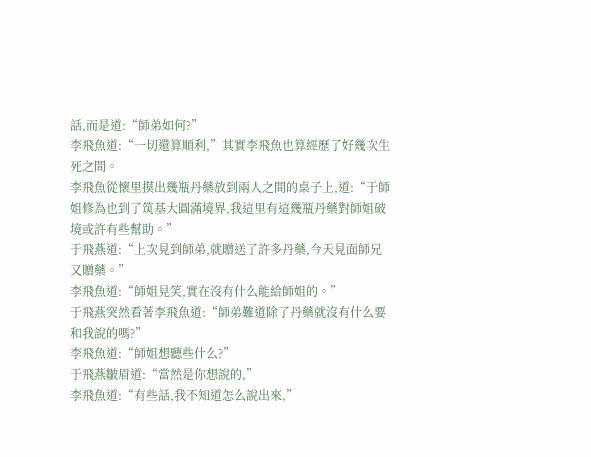話,而是道:“師弟如何?”
李飛魚道:“一切還算順利,”其實李飛魚也算經歷了好幾次生死之間。
李飛魚從懷里摸出幾瓶丹藥放到兩人之間的桌子上,道:“于師姐修為也到了筑基大圓滿境界,我這里有這幾瓶丹藥對師姐破境或許有些幫助。”
于飛燕道:“上次見到師弟,就贈送了許多丹藥,今天見面師兄又贈藥。”
李飛魚道:“師姐見笑,實在沒有什么能給師姐的。”
于飛燕突然看著李飛魚道:“師弟難道除了丹藥就沒有什么要和我說的嗎?”
李飛魚道:“師姐想聽些什么?”
于飛燕皺眉道:“當然是你想說的,”
李飛魚道:“有些話,我不知道怎么說出來,”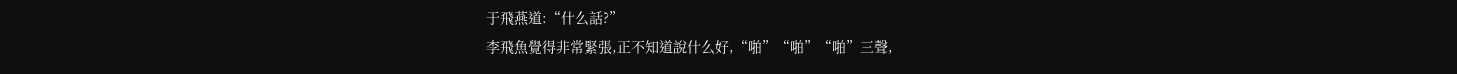于飛燕道:“什么話?”
李飛魚覺得非常緊張,正不知道說什么好,“啪”“啪”“啪”三聲,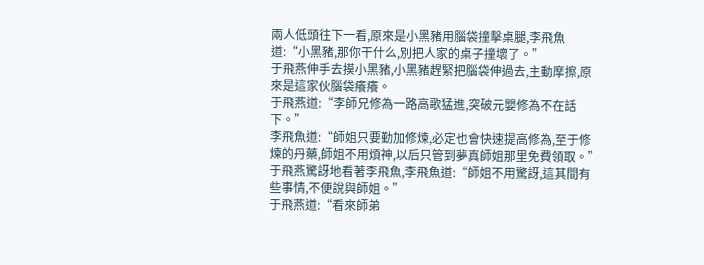兩人低頭往下一看,原來是小黑豬用腦袋撞擊桌腿,李飛魚道:“小黑豬,那你干什么,別把人家的桌子撞壞了。”
于飛燕伸手去摸小黑豬,小黑豬趕緊把腦袋伸過去,主動摩擦,原來是這家伙腦袋癢癢。
于飛燕道:“李師兄修為一路高歌猛進,突破元嬰修為不在話下。”
李飛魚道:“師姐只要勤加修煉,必定也會快速提高修為,至于修煉的丹藥,師姐不用煩神,以后只管到夢真師姐那里免費領取。”
于飛燕驚訝地看著李飛魚,李飛魚道:“師姐不用驚訝,這其間有些事情,不便說與師姐。”
于飛燕道:“看來師弟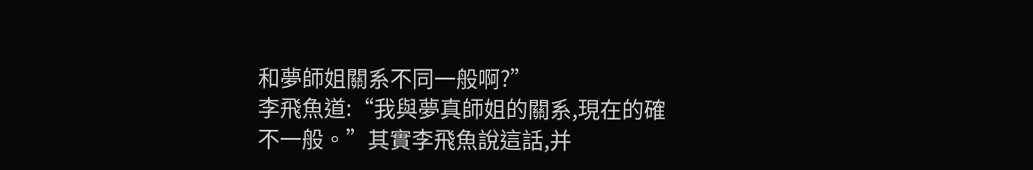和夢師姐關系不同一般啊?”
李飛魚道:“我與夢真師姐的關系,現在的確不一般。”其實李飛魚說這話,并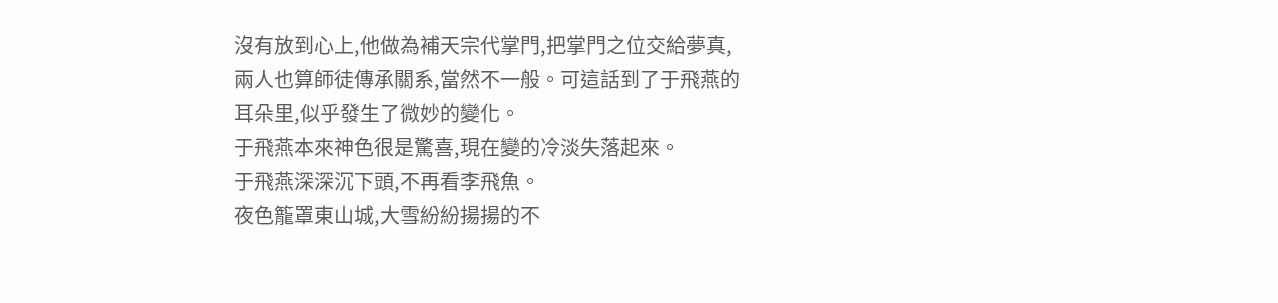沒有放到心上,他做為補天宗代掌門,把掌門之位交給夢真,兩人也算師徒傳承關系,當然不一般。可這話到了于飛燕的耳朵里,似乎發生了微妙的變化。
于飛燕本來神色很是驚喜,現在變的冷淡失落起來。
于飛燕深深沉下頭,不再看李飛魚。
夜色籠罩東山城,大雪紛紛揚揚的不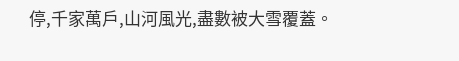停,千家萬戶,山河風光,盡數被大雪覆蓋。